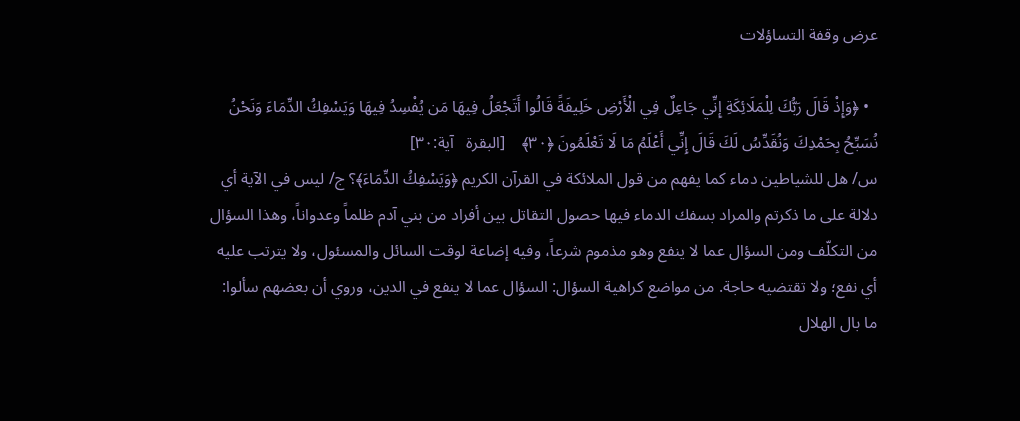عرض وقفة التساؤلات

  • ﴿وَإِذْ قَالَ رَبُّكَ لِلْمَلَائِكَةِ إِنِّي جَاعِلٌ فِي الْأَرْضِ خَلِيفَةً قَالُوا أَتَجْعَلُ فِيهَا مَن يُفْسِدُ فِيهَا وَيَسْفِكُ الدِّمَاءَ وَنَحْنُ نُسَبِّحُ بِحَمْدِكَ وَنُقَدِّسُ لَكَ قَالَ إِنِّي أَعْلَمُ مَا لَا تَعْلَمُونَ ﴿٣٠﴾    [البقرة   آية:٣٠]
س/ هل للشياطين دماء كما يفهم من قول الملائكة في القرآن الكريم ﴿وَيَسْفِكُ الدِّمَاءَ﴾؟ ج/ ليس في الآية أي دلالة على ما ذكرتم والمراد بسفك الدماء فيها حصول التقاتل بين أفراد من بني آدم ظلماً وعدواناً، وهذا السؤال من التكلّف ومن السؤال عما لا ينفع وهو مذموم شرعاً، وفيه إضاعة لوقت السائل والمسئول، ولا يترتب عليه أي نفع؛ ولا تقتضيه حاجة. من مواضع كراهية السؤال: السؤال عما لا ينفع في الدين، وروي أن بعضهم سألوا: ما بال الهلال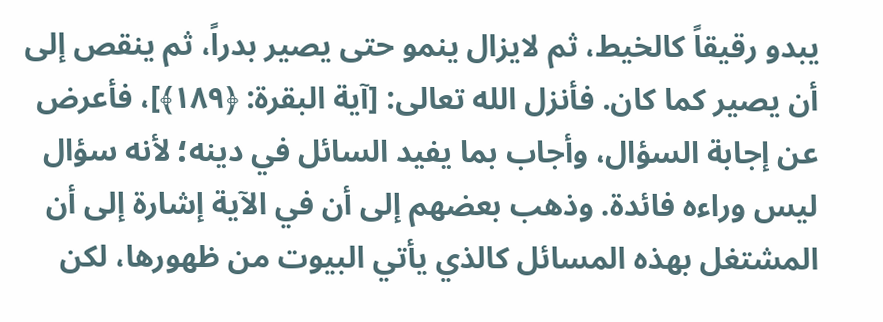يبدو رقيقاً كالخيط، ثم لايزال ينمو حتى يصير بدراً، ثم ينقص إلى أن يصير كما كان. فأنزل الله تعالى: [آية البقرة: ﴿١٨٩﴾]، فأعرض عن إجابة السؤال، وأجاب بما يفيد السائل في دينه؛ لأنه سؤال ليس وراءه فائدة. وذهب بعضهم إلى أن في الآية إشارة إلى أن المشتغل بهذه المسائل كالذي يأتي البيوت من ظهورها، لكن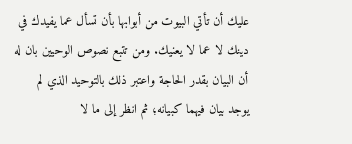عليك أن تأتي البيوت من أبوابها بأن تسأل عما يفيدك في دينك لا عما لا يعنيك. ومن تتبع نصوص الوحيين بان له أن البيان بقدر الحاجة واعتبر ذلك بالتوحيد الذي لم يوجد بيان فيهما كبيانه؛ ثم انظر إلى ما لا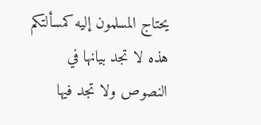يحتاج المسلمون إليه كمسألتكم هذه لا تجد بيانها في النصوص ولا تجد فيها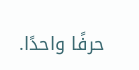حرفًا واحدًا.